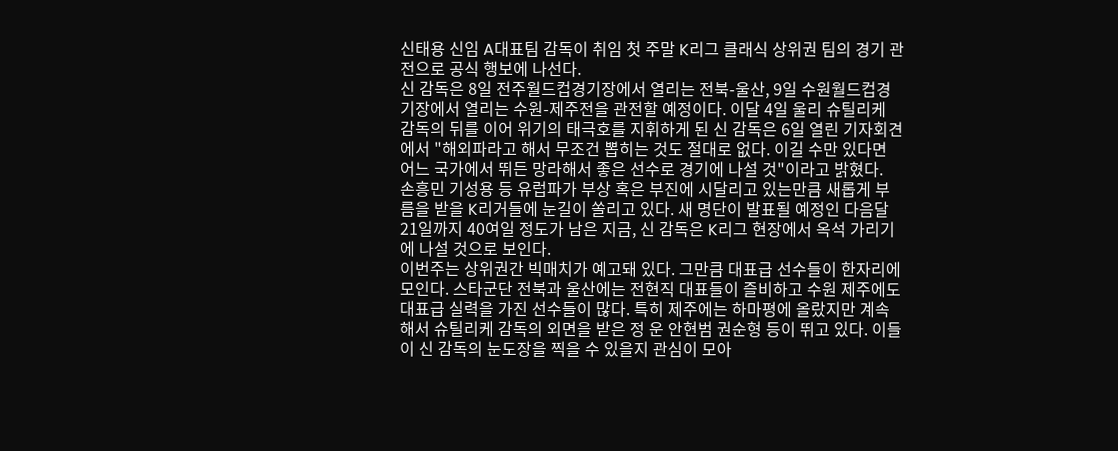신태용 신임 A대표팀 감독이 취임 첫 주말 K리그 클래식 상위권 팀의 경기 관전으로 공식 행보에 나선다.
신 감독은 8일 전주월드컵경기장에서 열리는 전북-울산, 9일 수원월드컵경기장에서 열리는 수원-제주전을 관전할 예정이다. 이달 4일 울리 슈틸리케 감독의 뒤를 이어 위기의 태극호를 지휘하게 된 신 감독은 6일 열린 기자회견에서 "해외파라고 해서 무조건 뽑히는 것도 절대로 없다. 이길 수만 있다면 어느 국가에서 뛰든 망라해서 좋은 선수로 경기에 나설 것"이라고 밝혔다.
손흥민 기성용 등 유럽파가 부상 혹은 부진에 시달리고 있는만큼 새롭게 부름을 받을 K리거들에 눈길이 쏠리고 있다. 새 명단이 발표될 예정인 다음달 21일까지 40여일 정도가 남은 지금, 신 감독은 K리그 현장에서 옥석 가리기에 나설 것으로 보인다.
이번주는 상위권간 빅매치가 예고돼 있다. 그만큼 대표급 선수들이 한자리에 모인다. 스타군단 전북과 울산에는 전현직 대표들이 즐비하고 수원 제주에도 대표급 실력을 가진 선수들이 많다. 특히 제주에는 하마평에 올랐지만 계속해서 슈틸리케 감독의 외면을 받은 정 운 안현범 권순형 등이 뛰고 있다. 이들이 신 감독의 눈도장을 찍을 수 있을지 관심이 모아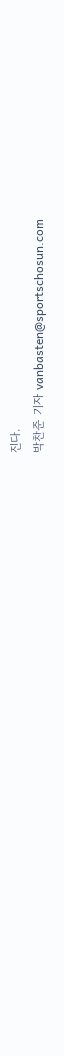진다.
박찬준 기자 vanbasten@sportschosun.com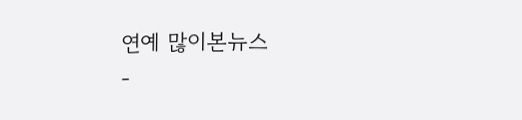연예 많이본뉴스
-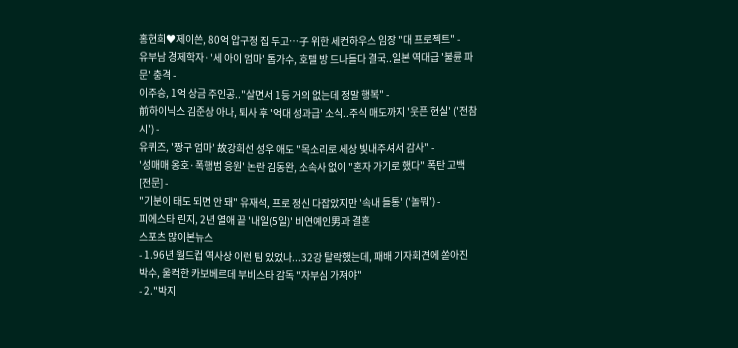홍현희♥제이쓴, 80억 압구정 집 두고…子 위한 세컨하우스 임장 "대 프로젝트" -
유부남 경제학자·'세 아이 엄마' 톱가수, 호텔 방 드나들다 결국..일본 역대급 '불륜 파문' 충격 -
이주승, 1억 상금 주인공.."살면서 1등 거의 없는데 정말 행복" -
前하이닉스 김준상 아나, 퇴사 후 '억대 성과급' 소식..주식 매도까지 '웃픈 현실' ('전참시') -
유퀴즈, '짱구 엄마' 故강희선 성우 애도 "목소리로 세상 빛내주셔서 감사" -
'성매매 옹호·폭행범 응원' 논란 김동완, 소속사 없이 "혼자 가기로 했다" 폭탄 고백 [전문] -
"기분이 태도 되면 안 돼" 유재석, 프로 정신 다잡았지만 '속내 들통' ('놀뭐') -
피에스타 린지, 2년 열애 끝 '내일(5일)' 비연예인男과 결혼
스포츠 많이본뉴스
- 1.96년 월드컵 역사상 이런 팀 있었나...32강 탈락했는데, 패배 기자회견에 쏟아진 박수, 울컥한 카보베르데 부비스타 감독 "자부심 가져야"
- 2."박지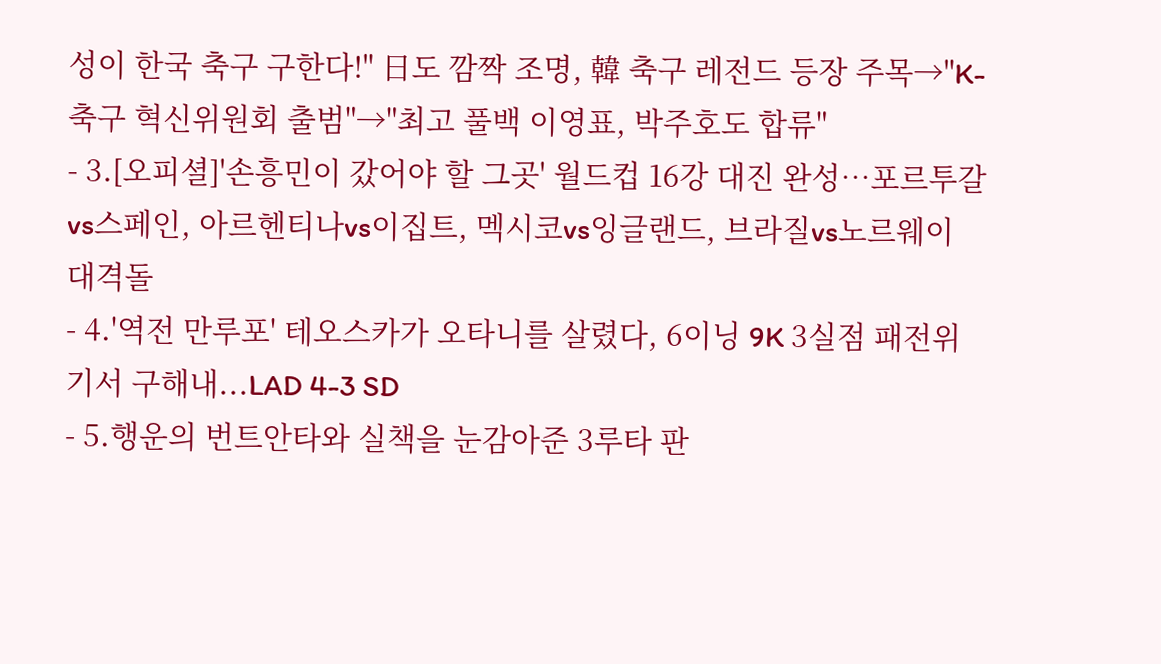성이 한국 축구 구한다!" 日도 깜짝 조명, 韓 축구 레전드 등장 주목→"K-축구 혁신위원회 출범"→"최고 풀백 이영표, 박주호도 합류"
- 3.[오피셜]'손흥민이 갔어야 할 그곳' 월드컵 16강 대진 완성…포르투갈vs스페인, 아르헨티나vs이집트, 멕시코vs잉글랜드, 브라질vs노르웨이 대격돌
- 4.'역전 만루포' 테오스카가 오타니를 살렸다, 6이닝 9K 3실점 패전위기서 구해내...LAD 4-3 SD
- 5.행운의 번트안타와 실책을 눈감아준 3루타 판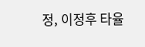정, 이정후 타율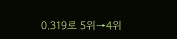0.319로 5위→4위